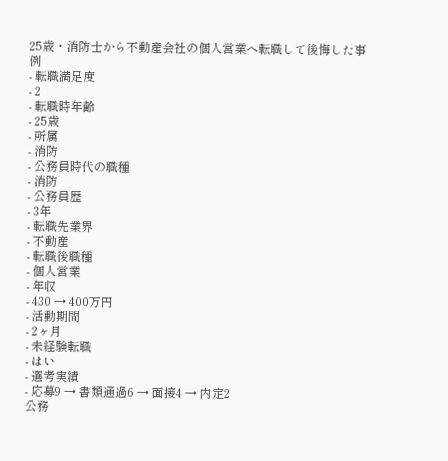25歳・消防士から不動産会社の個人営業へ転職して後悔した事例
- 転職満足度
- 2
- 転職時年齢
- 25歳
- 所属
- 消防
- 公務員時代の職種
- 消防
- 公務員歴
- 3年
- 転職先業界
- 不動産
- 転職後職種
- 個人営業
- 年収
- 430 → 400万円
- 活動期間
- 2ヶ月
- 未経験転職
- はい
- 選考実績
- 応募9 → 書類通過6 → 面接4 → 内定2
公務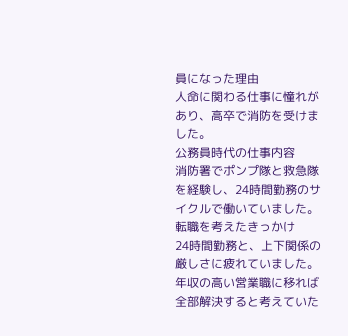員になった理由
人命に関わる仕事に憧れがあり、高卒で消防を受けました。
公務員時代の仕事内容
消防署でポンプ隊と救急隊を経験し、24時間勤務のサイクルで働いていました。
転職を考えたきっかけ
24時間勤務と、上下関係の厳しさに疲れていました。年収の高い営業職に移れば全部解決すると考えていた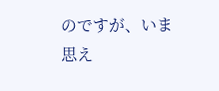のですが、いま思え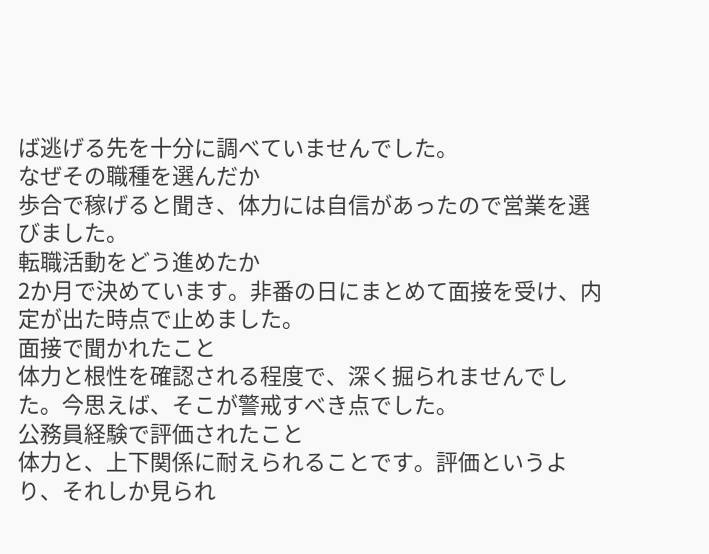ば逃げる先を十分に調べていませんでした。
なぜその職種を選んだか
歩合で稼げると聞き、体力には自信があったので営業を選びました。
転職活動をどう進めたか
2か月で決めています。非番の日にまとめて面接を受け、内定が出た時点で止めました。
面接で聞かれたこと
体力と根性を確認される程度で、深く掘られませんでした。今思えば、そこが警戒すべき点でした。
公務員経験で評価されたこと
体力と、上下関係に耐えられることです。評価というより、それしか見られ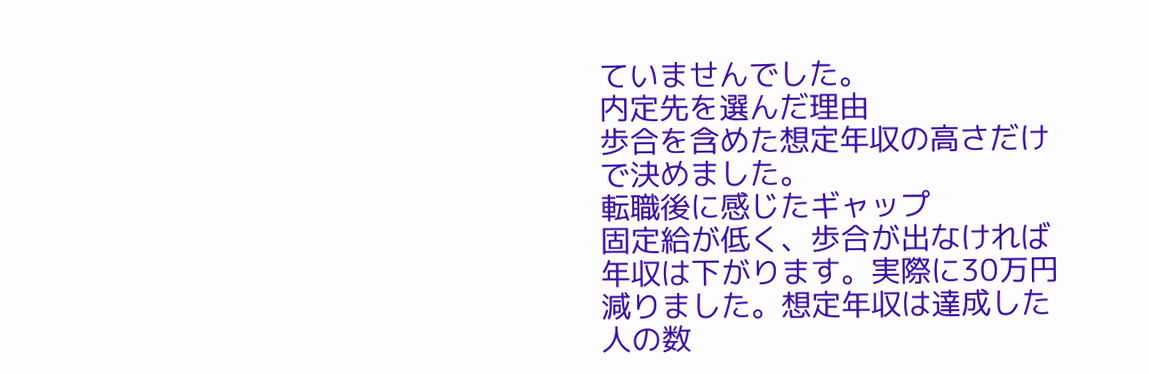ていませんでした。
内定先を選んだ理由
歩合を含めた想定年収の高さだけで決めました。
転職後に感じたギャップ
固定給が低く、歩合が出なければ年収は下がります。実際に30万円減りました。想定年収は達成した人の数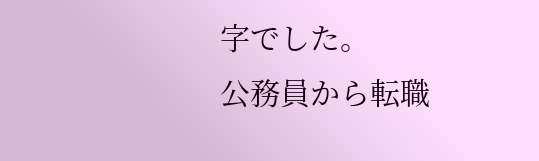字でした。
公務員から転職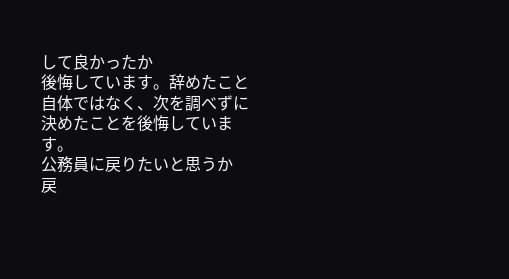して良かったか
後悔しています。辞めたこと自体ではなく、次を調べずに決めたことを後悔しています。
公務員に戻りたいと思うか
戻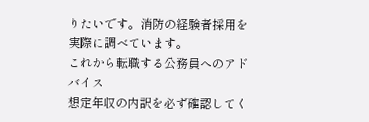りたいです。消防の経験者採用を実際に調べています。
これから転職する公務員へのアドバイス
想定年収の内訳を必ず確認してく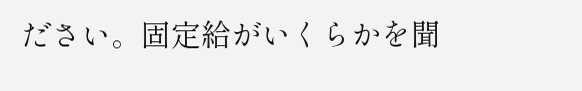ださい。固定給がいくらかを聞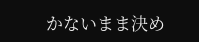かないまま決め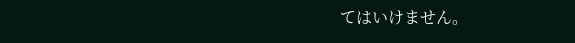てはいけません。